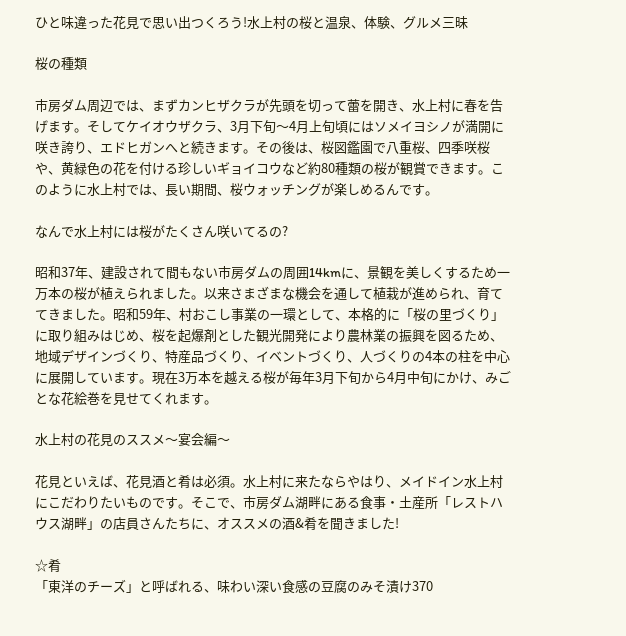ひと味違った花見で思い出つくろう!水上村の桜と温泉、体験、グルメ三昧

桜の種類

市房ダム周辺では、まずカンヒザクラが先頭を切って蕾を開き、水上村に春を告げます。そしてケイオウザクラ、3月下旬〜4月上旬頃にはソメイヨシノが満開に咲き誇り、エドヒガンへと続きます。その後は、桜図鑑園で八重桜、四季咲桜や、黄緑色の花を付ける珍しいギョイコウなど約80種類の桜が観賞できます。このように水上村では、長い期間、桜ウォッチングが楽しめるんです。

なんで水上村には桜がたくさん咲いてるの?

昭和37年、建設されて間もない市房ダムの周囲14kmに、景観を美しくするため一万本の桜が植えられました。以来さまざまな機会を通して植栽が進められ、育ててきました。昭和59年、村おこし事業の一環として、本格的に「桜の里づくり」に取り組みはじめ、桜を起爆剤とした観光開発により農林業の振興を図るため、地域デザインづくり、特産品づくり、イベントづくり、人づくりの4本の柱を中心に展開しています。現在3万本を越える桜が毎年3月下旬から4月中旬にかけ、みごとな花絵巻を見せてくれます。

水上村の花見のススメ〜宴会編〜

花見といえば、花見酒と肴は必須。水上村に来たならやはり、メイドイン水上村にこだわりたいものです。そこで、市房ダム湖畔にある食事・土産所「レストハウス湖畔」の店員さんたちに、オススメの酒&肴を聞きました!

☆肴
「東洋のチーズ」と呼ばれる、味わい深い食感の豆腐のみそ漬け370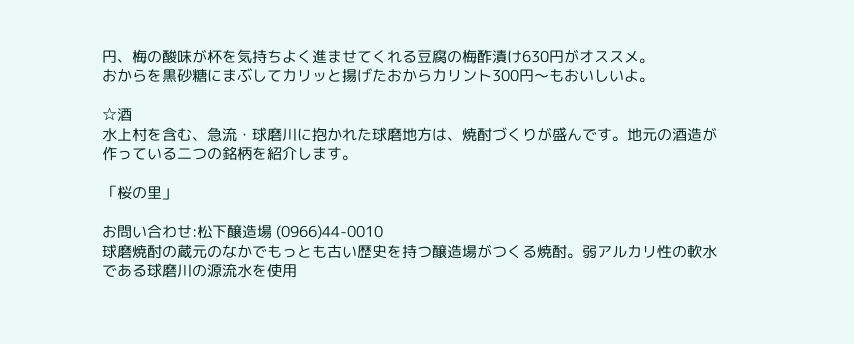円、梅の酸味が杯を気持ちよく進ませてくれる豆腐の梅酢漬け630円がオススメ。
おからを黒砂糖にまぶしてカリッと揚げたおからカリント300円〜もおいしいよ。

☆酒
水上村を含む、急流・球磨川に抱かれた球磨地方は、焼酎づくりが盛んです。地元の酒造が作っている二つの銘柄を紹介します。

「桜の里」

お問い合わせ:松下醸造場 (0966)44-0010
球磨焼酎の蔵元のなかでもっとも古い歴史を持つ醸造場がつくる焼酎。弱アルカリ性の軟水である球磨川の源流水を使用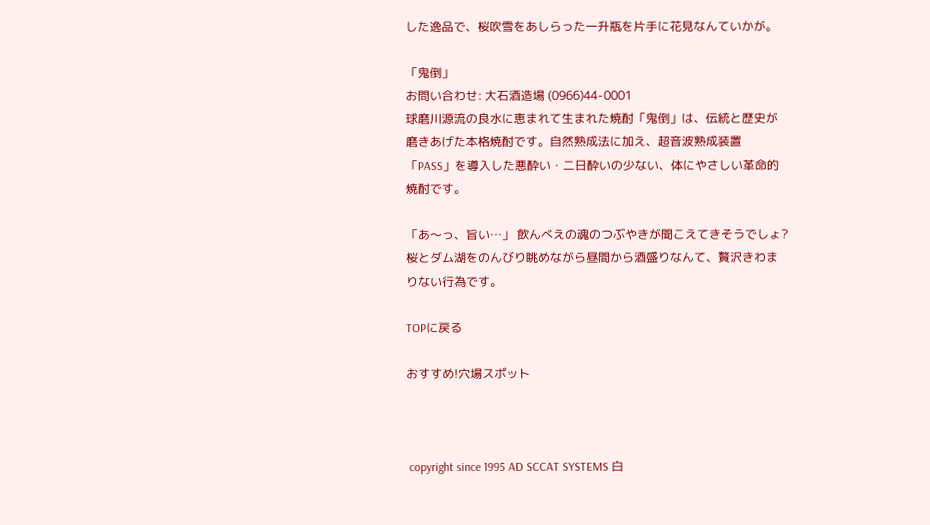した逸品で、桜吹雪をあしらった一升瓶を片手に花見なんていかが。

「鬼倒」
お問い合わせ: 大石酒造場 (0966)44-0001
球磨川源流の良水に恵まれて生まれた焼酎「鬼倒」は、伝統と歴史が磨きあげた本格焼酎です。自然熟成法に加え、超音波熟成装置「PASS」を導入した悪酔い・二日酔いの少ない、体にやさしい革命的焼酎です。

「あ〜っ、旨い…」 飲んべえの魂のつぶやきが聞こえてきそうでしょ?桜とダム湖をのんびり眺めながら昼間から酒盛りなんて、贅沢きわまりない行為です。

TOPに戻る

おすすめ!穴場スポット



 copyright since 1995 AD SCCAT SYSTEMS 白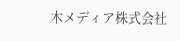木メディア株式会社